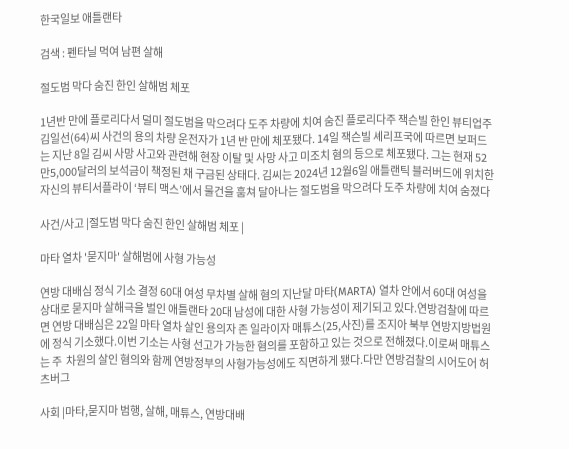한국일보 애틀랜타

검색 : 펜타닐 먹여 남편 살해

절도범 막다 숨진 한인 살해범 체포

1년반 만에 플로리다서 덜미 절도범을 막으려다 도주 차량에 치여 숨진 플로리다주 잭슨빌 한인 뷰티업주 김일선(64)씨 사건의 용의 차량 운전자가 1년 반 만에 체포됐다. 14일 잭슨빌 셰리프국에 따르면 보퍼드는 지난 8일 김씨 사망 사고와 관련해 현장 이탈 및 사망 사고 미조치 혐의 등으로 체포됐다. 그는 현재 52만5,000달러의 보석금이 책정된 채 구금된 상태다. 김씨는 2024년 12월6일 애틀랜틱 블러버드에 위치한 자신의 뷰티서플라이 ‘뷰티 맥스’에서 물건을 훔쳐 달아나는 절도범을 막으려다 도주 차량에 치여 숨졌다

사건/사고 |절도범 막다 숨진 한인 살해범 체포 |

마타 열차 '묻지마' 살해범에 사형 가능성

연방 대배심 정식 기소 결정 60대 여성 무차별 살해 혐의 지난달 마타(MARTA) 열차 안에서 60대 여성을 상대로 묻지마 살해극을 벌인 애틀랜타 20대 남성에 대한 사형 가능성이 제기되고 있다.연방검찰에 따르면 연방 대배심은 22일 마타 열차 살인 용의자 존 일라이자 매튜스(25,사진)를 조지아 북부 연방지방법원에 정식 기소했다.이번 기소는 사형 선고가 가능한 혐의를 포함하고 있는 것으로 전해졌다.이로써 매튜스는 주  차원의 살인 혐의와 함께 연방정부의 사형가능성에도 직면하게 됐다.다만 연방검찰의 시어도어 허츠버그

사회 |마타,묻지마 범행, 살해, 매튜스, 연방대배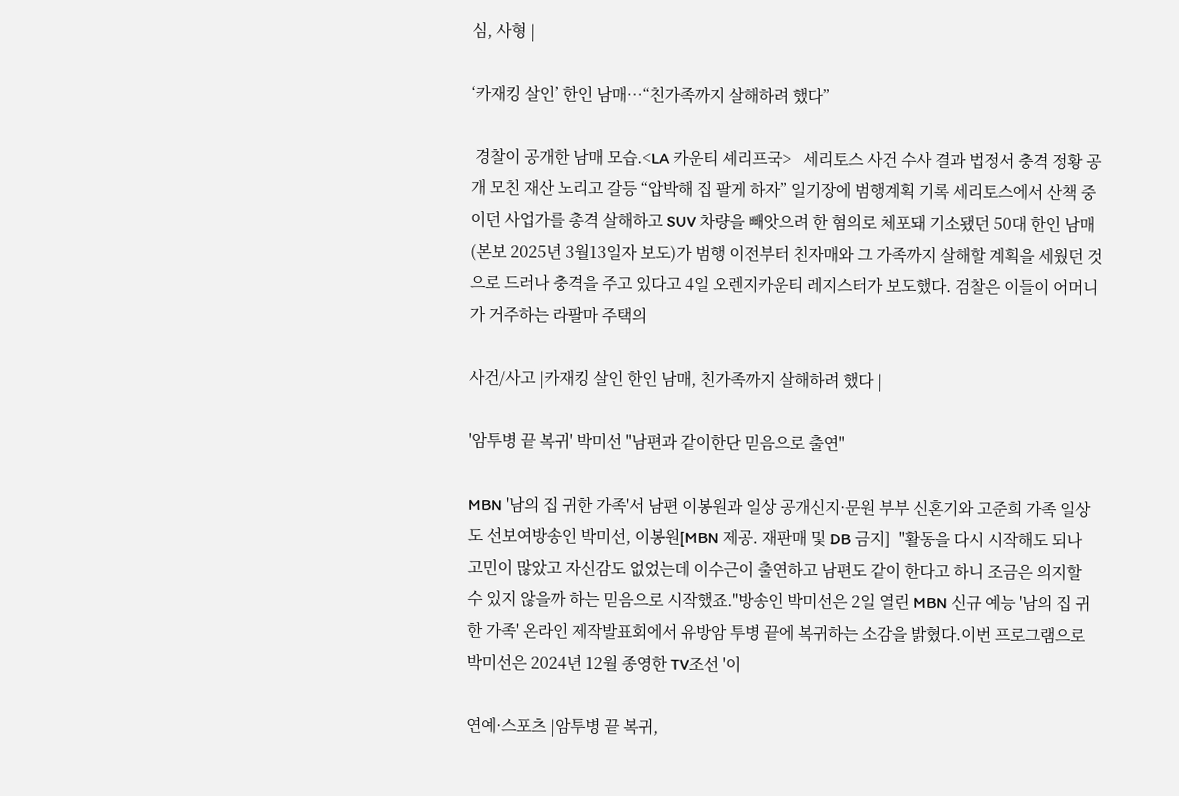심, 사형 |

‘카재킹 살인’ 한인 남매…“친가족까지 살해하려 했다”

 경찰이 공개한 남매 모습.<LA 카운티 셰리프국>   세리토스 사건 수사 결과 법정서 충격 정황 공개 모친 재산 노리고 갈등 “압박해 집 팔게 하자” 일기장에 범행계획 기록 세리토스에서 산책 중이던 사업가를 총격 살해하고 SUV 차량을 빼앗으려 한 혐의로 체포돼 기소됐던 50대 한인 남매(본보 2025년 3월13일자 보도)가 범행 이전부터 친자매와 그 가족까지 살해할 계획을 세웠던 것으로 드러나 충격을 주고 있다고 4일 오렌지카운티 레지스터가 보도했다. 검찰은 이들이 어머니가 거주하는 라팔마 주택의

사건/사고 |카재킹 살인 한인 남매, 친가족까지 살해하려 했다 |

'암투병 끝 복귀' 박미선 "남편과 같이한단 믿음으로 출연"

MBN '남의 집 귀한 가족'서 남편 이봉원과 일상 공개신지·문원 부부 신혼기와 고준희 가족 일상도 선보여방송인 박미선, 이봉원[MBN 제공. 재판매 및 DB 금지]  "활동을 다시 시작해도 되나 고민이 많았고 자신감도 없었는데 이수근이 출연하고 남편도 같이 한다고 하니 조금은 의지할 수 있지 않을까 하는 믿음으로 시작했죠."방송인 박미선은 2일 열린 MBN 신규 예능 '남의 집 귀한 가족' 온라인 제작발표회에서 유방암 투병 끝에 복귀하는 소감을 밝혔다.이번 프로그램으로 박미선은 2024년 12월 종영한 TV조선 '이

연예·스포츠 |암투병 끝 복귀,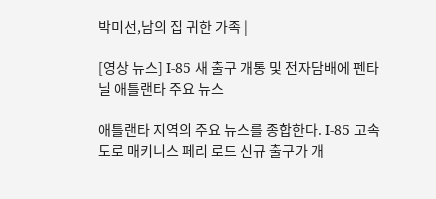박미선,남의 집 귀한 가족 |

[영상 뉴스] I-85 새 출구 개통 및 전자담배에 펜타닐 애틀랜타 주요 뉴스

애틀랜타 지역의 주요 뉴스를 종합한다. I-85 고속도로 매키니스 페리 로드 신규 출구가 개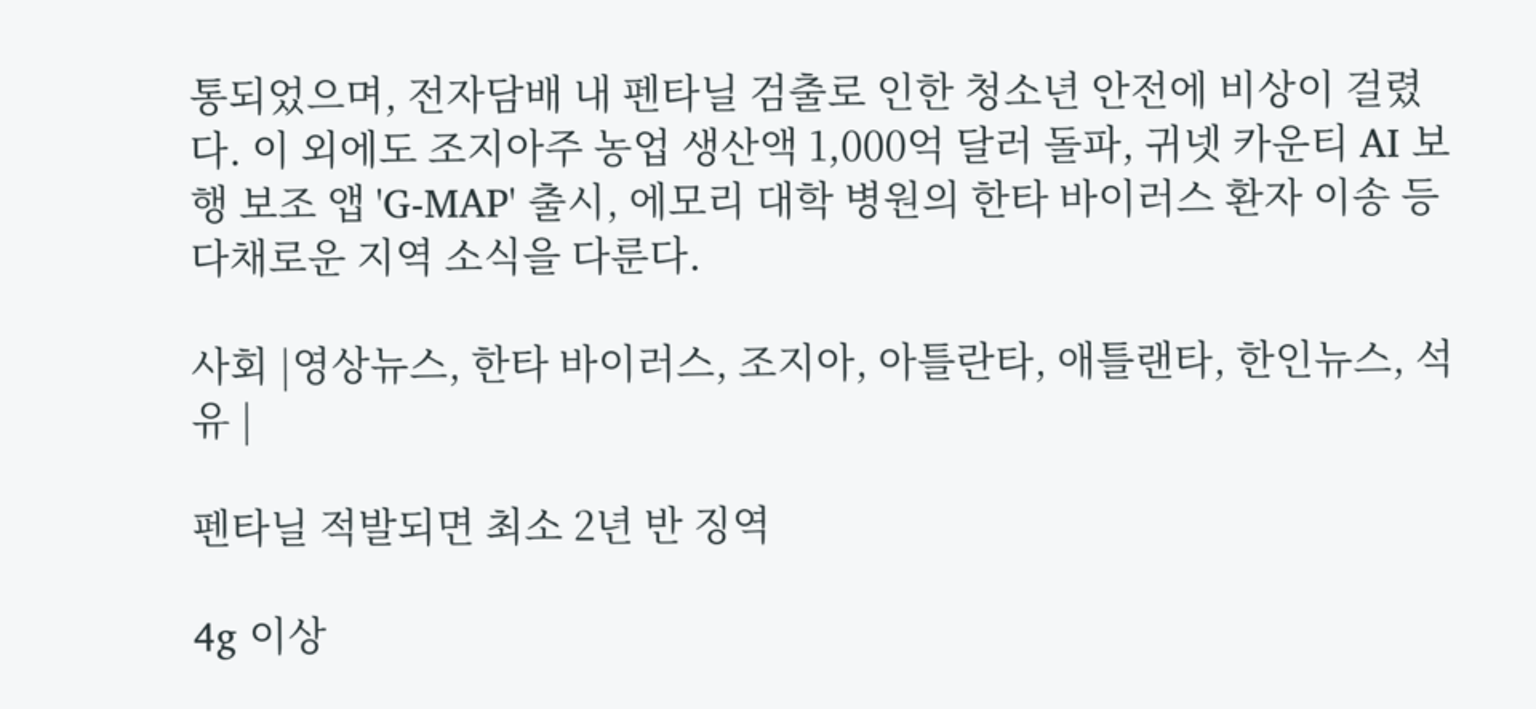통되었으며, 전자담배 내 펜타닐 검출로 인한 청소년 안전에 비상이 걸렸다. 이 외에도 조지아주 농업 생산액 1,000억 달러 돌파, 귀넷 카운티 AI 보행 보조 앱 'G-MAP' 출시, 에모리 대학 병원의 한타 바이러스 환자 이송 등 다채로운 지역 소식을 다룬다.

사회 |영상뉴스, 한타 바이러스, 조지아, 아틀란타, 애틀랜타, 한인뉴스, 석유 |

펜타닐 적발되면 최소 2년 반 징역

4g 이상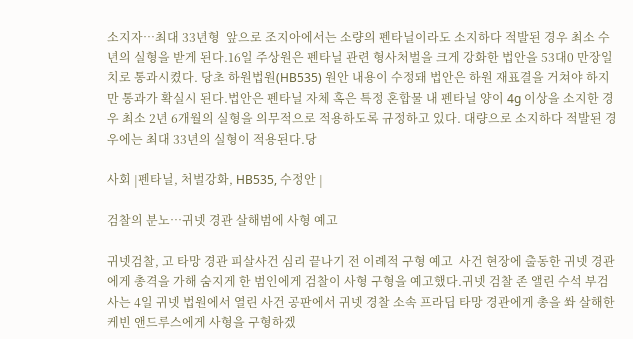소지자…최대 33년형  앞으로 조지아에서는 소량의 펜타닐이라도 소지하다 적발된 경우 최소 수년의 실형을 받게 된다.16일 주상원은 펜타닐 관련 형사처벌을 크게 강화한 법안을 53대0 만장일치로 통과시켰다. 당초 하원법원(HB535) 원안 내용이 수정돼 법안은 하원 재표결을 거쳐야 하지만 통과가 확실시 된다.법안은 펜타닐 자체 혹은 특정 혼합물 내 펜타닐 양이 4g 이상을 소지한 경우 최소 2년 6개월의 실형을 의무적으로 적용하도록 규정하고 있다. 대량으로 소지하다 적발된 경우에는 최대 33년의 실형이 적용된다.당

사회 |펜타닐, 처벌강화, HB535, 수정안 |

검찰의 분노…귀넷 경관 살해범에 사형 예고

귀넷검찰, 고 타망 경관 피살사건 심리 끝나기 전 이례적 구형 예고  사건 현장에 출동한 귀넷 경관에게 총격을 가해 숨지게 한 범인에게 검찰이 사형 구형을 예고했다.귀넷 검찰 존 앨린 수석 부검사는 4일 귀넷 법원에서 열린 사건 공판에서 귀넷 경찰 소속 프라딥 타망 경관에게 총을 쏴 살해한 케빈 앤드루스에게 사형을 구형하겠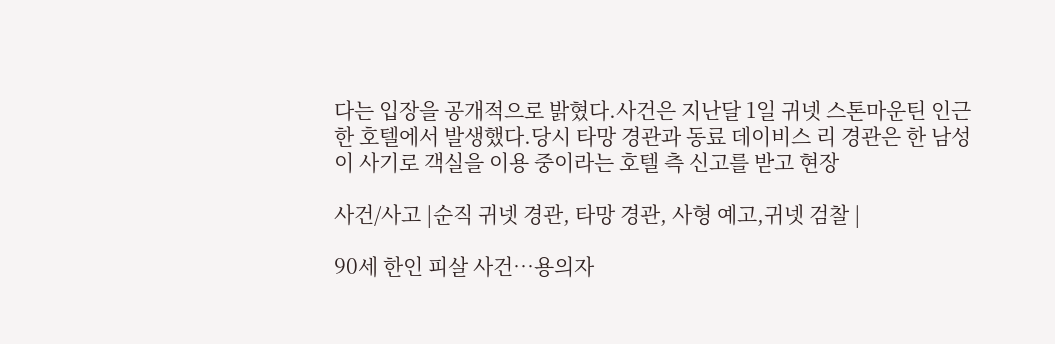다는 입장을 공개적으로 밝혔다.사건은 지난달 1일 귀넷 스톤마운틴 인근  한 호텔에서 발생했다.당시 타망 경관과 동료 데이비스 리 경관은 한 남성이 사기로 객실을 이용 중이라는 호텔 측 신고를 받고 현장

사건/사고 |순직 귀넷 경관, 타망 경관, 사형 예고,귀넷 검찰 |

90세 한인 피살 사건…용의자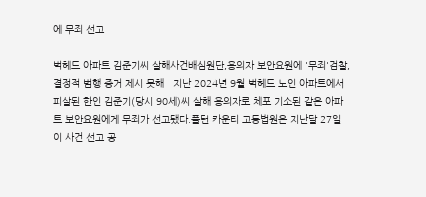에 무죄 선고

벅헤드 아파트 김준기씨 살해사건배심원단,용의자 보안요원에 '무죄'검찰, 결정적 범행 증거 제시 못해   지난 2024년 9월 벅헤드 노인 아파트에서 피살된 한인 김준기(당시 90세)씨 살해 용의자로 체포 기소된 같은 아파트 보안요원에게 무죄가 선고됐다.풀턴 카운티 고등법원은 지난달 27일 이 사건 선고 공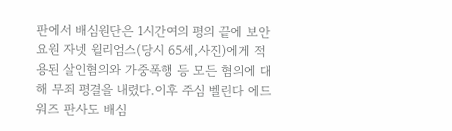판에서 배심원단은 1시간여의 평의 끝에 보안요원 자넷 윌리엄스(당시 65세,사진)에게 적용된 살인혐의와 가중폭행 등 모든 혐의에 대해 무죄 평결을 내렸다.이후 주심 벨린다 에드워즈 판사도 배심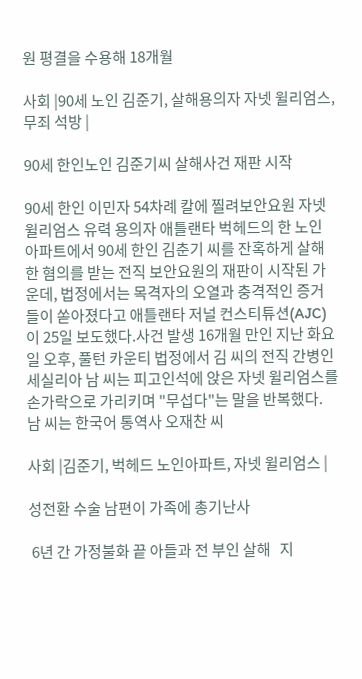원 평결을 수용해 18개월

사회 |90세 노인 김준기, 살해용의자 자넷 윌리엄스, 무죄 석방 |

90세 한인노인 김준기씨 살해사건 재판 시작

90세 한인 이민자 54차례 칼에 찔려보안요원 자넷 윌리엄스 유력 용의자 애틀랜타 벅헤드의 한 노인 아파트에서 90세 한인 김춘기 씨를 잔혹하게 살해한 혐의를 받는 전직 보안요원의 재판이 시작된 가운데, 법정에서는 목격자의 오열과 충격적인 증거들이 쏟아졌다고 애틀랜타 저널 컨스티튜션(AJC)이 25일 보도했다.사건 발생 16개월 만인 지난 화요일 오후, 풀턴 카운티 법정에서 김 씨의 전직 간병인 세실리아 남 씨는 피고인석에 앉은 자넷 윌리엄스를 손가락으로 가리키며 "무섭다"는 말을 반복했다. 남 씨는 한국어 통역사 오재찬 씨

사회 |김준기, 벅헤드 노인아파트, 자넷 윌리엄스 |

성전환 수술 남편이 가족에 총기난사

 6년 간 가정불화 끝 아들과 전 부인 살해   지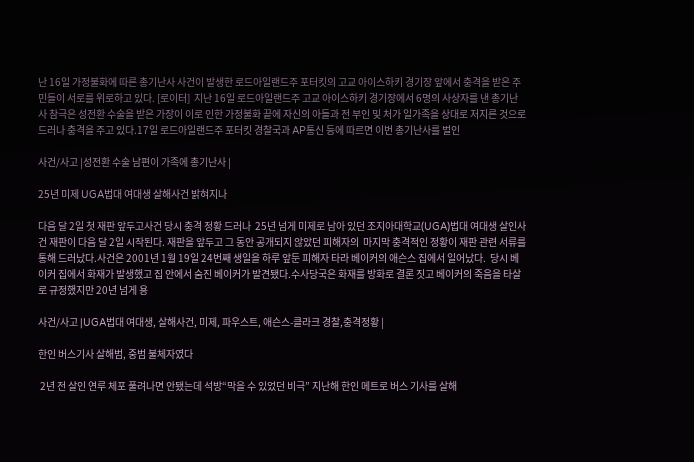난 16일 가정불화에 따른 총기난사 사건이 발생한 로드아일랜드주 포터킷의 고교 아이스하키 경기장 앞에서 충격을 받은 주민들이 서로를 위로하고 있다. [로이터]  지난 16일 로드아일랜드주 고교 아이스하키 경기장에서 6명의 사상자를 낸 총기난사 참극은 성전환 수술을 받은 가장이 이로 인한 가정불화 끝에 자신의 아들과 전 부인 및 처가 일가족을 상대로 저지른 것으로 드러나 충격을 주고 있다.17일 로드아일랜드주 포터킷 경찰국과 AP통신 등에 따르면 이번 총기난사를 벌인

사건/사고 |성전환 수술 남편이 가족에 총기난사 |

25년 미제 UGA법대 여대생 살해사건 밝혀지나

다음 달 2일 첫 재판 앞두고사건 당시 충격 정황 드러나  25년 넘게 미제로 남아 있던 조지아대학교(UGA)법대 여대생 살인사건 재판이 다음 달 2일 시작된다. 재판을 앞두고 그 동안 공개되지 않았던 피해자의  마지막 충격적인 정황이 재판 관련 서류를 통해 드러났다.사건은 2001년 1월 19일 24번째 생일을 하루 앞둔 피해자 타라 베이커의 애슨스 집에서 일어났다.  당시 베이커 집에서 화재가 발생했고 집 안에서 숨진 베이커가 발견됐다.수사당국은 화재를 방화로 결론 짓고 베이커의 죽음을 타살로 규정했지만 20년 넘게 용

사건/사고 |UGA법대 여대생, 살해사건, 미제, 파우스트, 애슨스-클라크 경찰,충격정황 |

한인 버스기사 살해범, 중범 불체자였다

 2년 전 살인 연루 체포 풀려나면 안됐는데 석방“막을 수 있었던 비극” 지난해 한인 메트로 버스 기사를 살해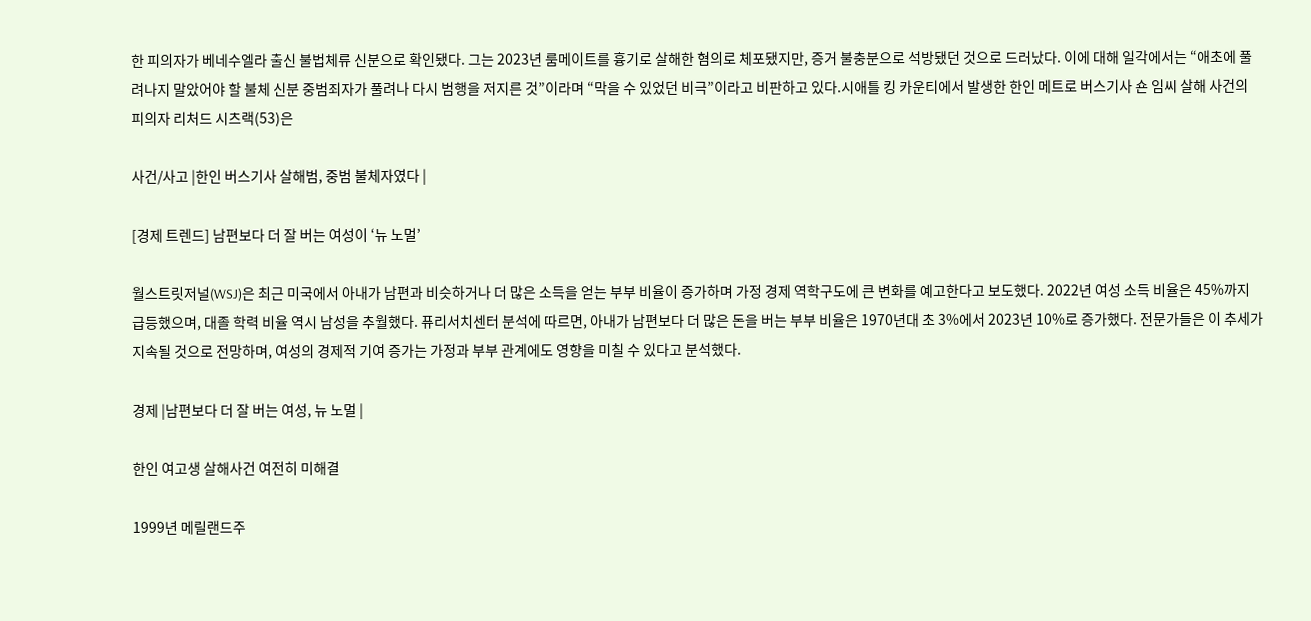한 피의자가 베네수엘라 출신 불법체류 신분으로 확인됐다. 그는 2023년 룸메이트를 흉기로 살해한 혐의로 체포됐지만, 증거 불충분으로 석방됐던 것으로 드러났다. 이에 대해 일각에서는 “애초에 풀려나지 말았어야 할 불체 신분 중범죄자가 풀려나 다시 범행을 저지른 것”이라며 “막을 수 있었던 비극”이라고 비판하고 있다.시애틀 킹 카운티에서 발생한 한인 메트로 버스기사 숀 임씨 살해 사건의 피의자 리처드 시츠랙(53)은

사건/사고 |한인 버스기사 살해범, 중범 불체자였다 |

[경제 트렌드] 남편보다 더 잘 버는 여성이 ‘뉴 노멀’

월스트릿저널(WSJ)은 최근 미국에서 아내가 남편과 비슷하거나 더 많은 소득을 얻는 부부 비율이 증가하며 가정 경제 역학구도에 큰 변화를 예고한다고 보도했다. 2022년 여성 소득 비율은 45%까지 급등했으며, 대졸 학력 비율 역시 남성을 추월했다. 퓨리서치센터 분석에 따르면, 아내가 남편보다 더 많은 돈을 버는 부부 비율은 1970년대 초 3%에서 2023년 10%로 증가했다. 전문가들은 이 추세가 지속될 것으로 전망하며, 여성의 경제적 기여 증가는 가정과 부부 관계에도 영향을 미칠 수 있다고 분석했다.

경제 |남편보다 더 잘 버는 여성, 뉴 노멀 |

한인 여고생 살해사건 여전히 미해결

1999년 메릴랜드주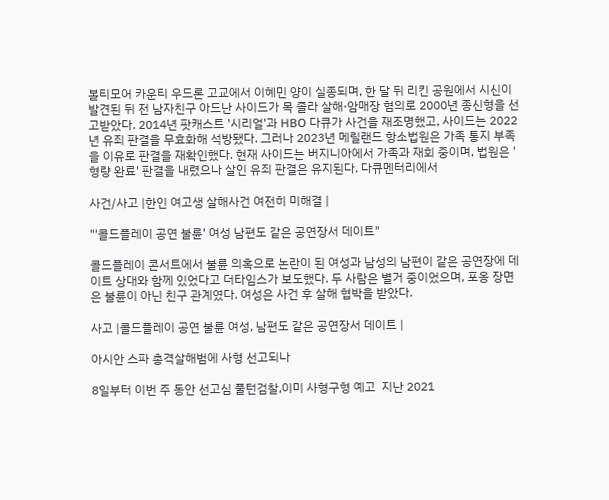볼티모어 카운티 우드론 고교에서 이혜민 양이 실종되며, 한 달 뒤 리킨 공원에서 시신이 발견된 뒤 전 남자친구 아드난 사이드가 목 졸라 살해·암매장 혐의로 2000년 종신형을 선고받았다. 2014년 팟캐스트 '시리얼'과 HBO 다큐가 사건을 재조명했고, 사이드는 2022년 유죄 판결을 무효화해 석방됐다. 그러나 2023년 메릴랜드 항소법원은 가족 통지 부족을 이유로 판결을 재확인했다. 현재 사이드는 버지니아에서 가족과 재회 중이며, 법원은 '형량 완료' 판결을 내렸으나 살인 유죄 판결은 유지된다. 다큐멘터리에서

사건/사고 |한인 여고생 살해사건 여전히 미해결 |

"'콜드플레이 공연 불륜' 여성 남편도 같은 공연장서 데이트"

콜드플레이 콘서트에서 불륜 의혹으로 논란이 된 여성과 남성의 남편이 같은 공연장에 데이트 상대와 함께 있었다고 더타임스가 보도했다. 두 사람은 별거 중이었으며, 포옹 장면은 불륜이 아닌 친구 관계였다. 여성은 사건 후 살해 협박을 받았다.

사고 |콜드플레이 공연 불륜 여성, 남편도 같은 공연장서 데이트 |

아시안 스파 총격살해범에 사형 선고되나

8일부터 이번 주 동안 선고심 풀턴검찰,이미 사형구형 예고  지난 2021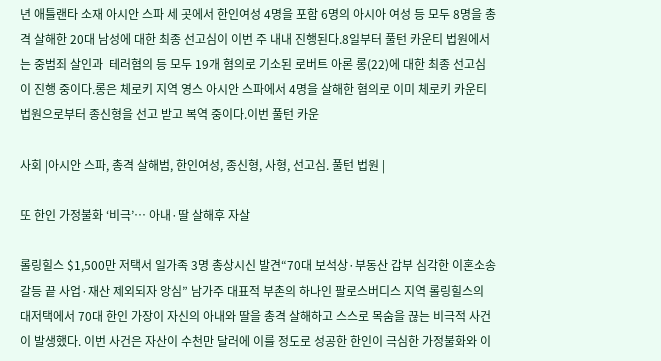년 애틀랜타 소재 아시안 스파 세 곳에서 한인여성 4명을 포함 6명의 아시아 여성 등 모두 8명을 총격 살해한 20대 남성에 대한 최종 선고심이 이번 주 내내 진행된다.8일부터 풀턴 카운티 법원에서는 중범죄 살인과  테러혐의 등 모두 19개 혐의로 기소된 로버트 아론 롱(22)에 대한 최종 선고심이 진행 중이다.롱은 체로키 지역 영스 아시안 스파에서 4명을 살해한 혐의로 이미 체로키 카운티 법원으로부터 종신형을 선고 받고 복역 중이다.이번 풀턴 카운

사회 |아시안 스파, 총격 살해범, 한인여성, 종신형, 사형, 선고심. 풀턴 법원 |

또 한인 가정불화 ‘비극’… 아내·딸 살해후 자살

롤링힐스 $1,500만 저택서 일가족 3명 총상시신 발견“70대 보석상·부동산 갑부 심각한 이혼소송 갈등 끝 사업·재산 제외되자 앙심” 남가주 대표적 부촌의 하나인 팔로스버디스 지역 롤링힐스의 대저택에서 70대 한인 가장이 자신의 아내와 딸을 총격 살해하고 스스로 목숨을 끊는 비극적 사건이 발생했다. 이번 사건은 자산이 수천만 달러에 이를 정도로 성공한 한인이 극심한 가정불화와 이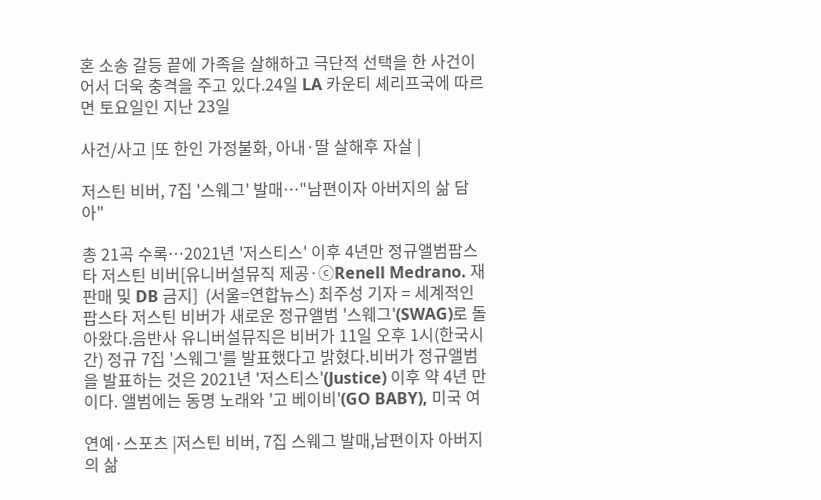혼 소송 갈등 끝에 가족을 살해하고 극단적 선택을 한 사건이어서 더욱 충격을 주고 있다.24일 LA 카운티 셰리프국에 따르면 토요일인 지난 23일

사건/사고 |또 한인 가정불화, 아내·딸 살해후 자살 |

저스틴 비버, 7집 '스웨그' 발매…"남편이자 아버지의 삶 담아"

총 21곡 수록…2021년 '저스티스' 이후 4년만 정규앨범팝스타 저스틴 비버[유니버설뮤직 제공·ⓒRenell Medrano. 재판매 및 DB 금지]  (서울=연합뉴스) 최주성 기자 = 세계적인 팝스타 저스틴 비버가 새로운 정규앨범 '스웨그'(SWAG)로 돌아왔다.음반사 유니버설뮤직은 비버가 11일 오후 1시(한국시간) 정규 7집 '스웨그'를 발표했다고 밝혔다.비버가 정규앨범을 발표하는 것은 2021년 '저스티스'(Justice) 이후 약 4년 만이다. 앨범에는 동명 노래와 '고 베이비'(GO BABY), 미국 여

연예·스포츠 |저스틴 비버, 7집 스웨그 발매,남편이자 아버지의 삶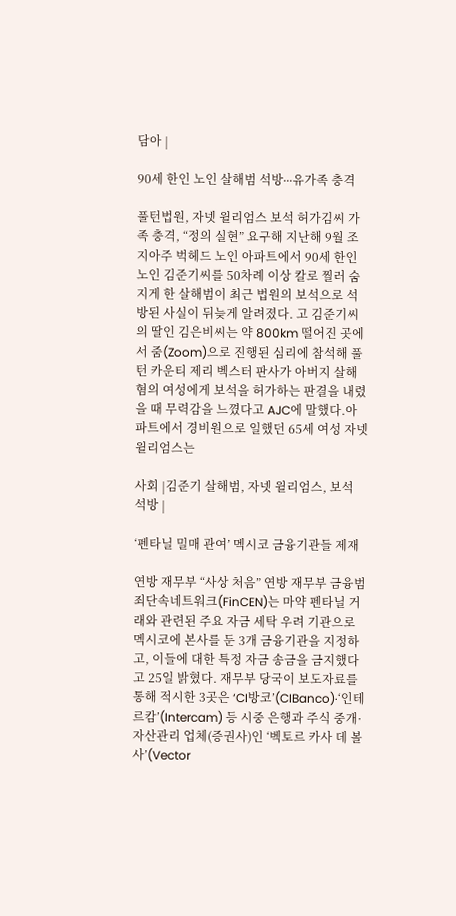담아 |

90세 한인 노인 살해범 석방∙∙∙유가족 충격

풀턴법원, 자넷 윌리엄스 보석 허가김씨 가족 충격, “정의 실현” 요구해 지난해 9월 조지아주 벅헤드 노인 아파트에서 90세 한인 노인 김준기씨를 50차례 이상 칼로 찔러 숨지게 한 살해범이 최근 법원의 보석으로 석방된 사실이 뒤늦게 알려졌다. 고 김준기씨의 딸인 김은비씨는 약 800km 떨어진 곳에서 줌(Zoom)으로 진행된 심리에 참석해 풀턴 카운티 제리 벡스터 판사가 아버지 살해 혐의 여성에게 보석을 허가하는 판결을 내렸을 때 무력감을 느꼈다고 AJC에 말했다.아파트에서 경비원으로 일했던 65세 여성 자넷 윌리엄스는

사회 |김준기 살해범, 자넷 윌리엄스, 보석 석방 |

‘펜타닐 밀매 관여’ 멕시코 금융기관들 제재

연방 재무부 “사상 처음” 연방 재무부 금융범죄단속네트워크(FinCEN)는 마약 펜타닐 거래와 관련된 주요 자금 세탁 우려 기관으로 멕시코에 본사를 둔 3개 금융기관을 지정하고, 이들에 대한 특정 자금 송금을 금지했다고 25일 밝혔다. 재무부 당국이 보도자료를 통해 적시한 3곳은 ‘CI방코’(CIBanco)·‘인테르캄’(Intercam) 등 시중 은행과 주식 중개·자산관리 업체(증권사)인 ‘벡토르 카사 데 볼사’(Vector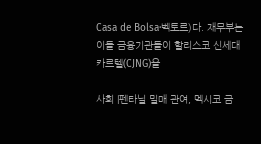Casa de Bolsa·벡토르)다. 재무부는 이들 금융기관들이 할리스코 신세대 카르텔(CJNG)을

사회 |펜타닐 밀매 관여, 멕시코 금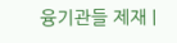융기관들 제재 |